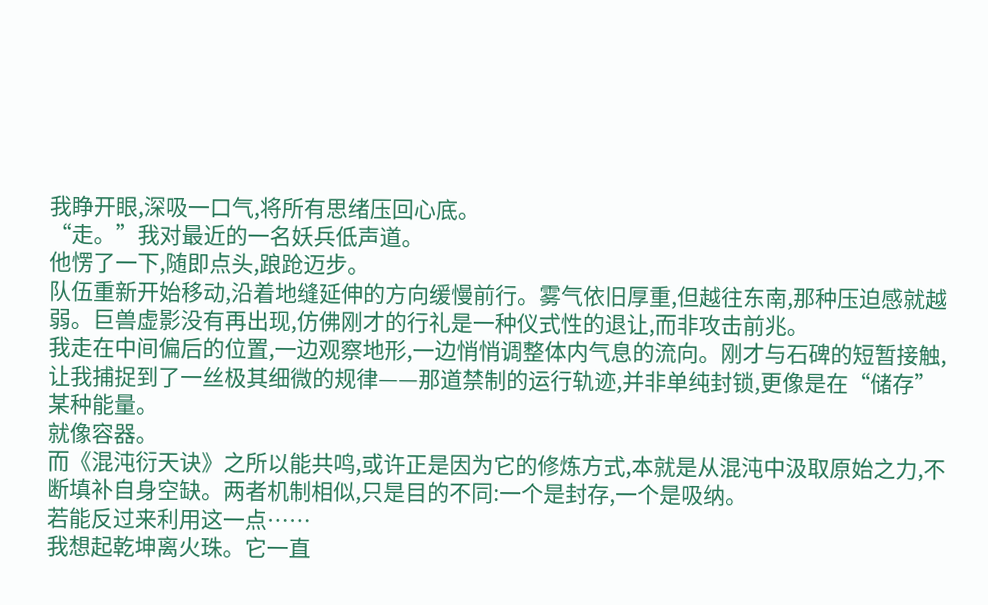我睁开眼,深吸一口气,将所有思绪压回心底。
“走。”我对最近的一名妖兵低声道。
他愣了一下,随即点头,踉跄迈步。
队伍重新开始移动,沿着地缝延伸的方向缓慢前行。雾气依旧厚重,但越往东南,那种压迫感就越弱。巨兽虚影没有再出现,仿佛刚才的行礼是一种仪式性的退让,而非攻击前兆。
我走在中间偏后的位置,一边观察地形,一边悄悄调整体内气息的流向。刚才与石碑的短暂接触,让我捕捉到了一丝极其细微的规律——那道禁制的运行轨迹,并非单纯封锁,更像是在“储存”某种能量。
就像容器。
而《混沌衍天诀》之所以能共鸣,或许正是因为它的修炼方式,本就是从混沌中汲取原始之力,不断填补自身空缺。两者机制相似,只是目的不同:一个是封存,一个是吸纳。
若能反过来利用这一点……
我想起乾坤离火珠。它一直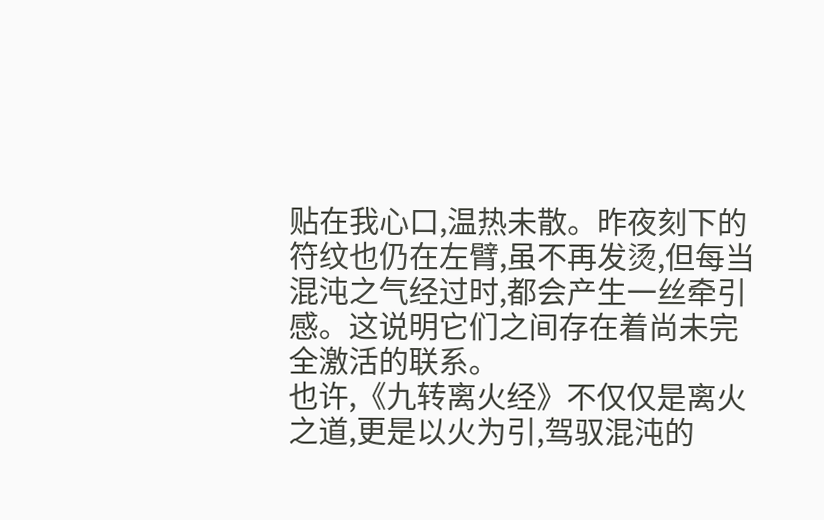贴在我心口,温热未散。昨夜刻下的符纹也仍在左臂,虽不再发烫,但每当混沌之气经过时,都会产生一丝牵引感。这说明它们之间存在着尚未完全激活的联系。
也许,《九转离火经》不仅仅是离火之道,更是以火为引,驾驭混沌的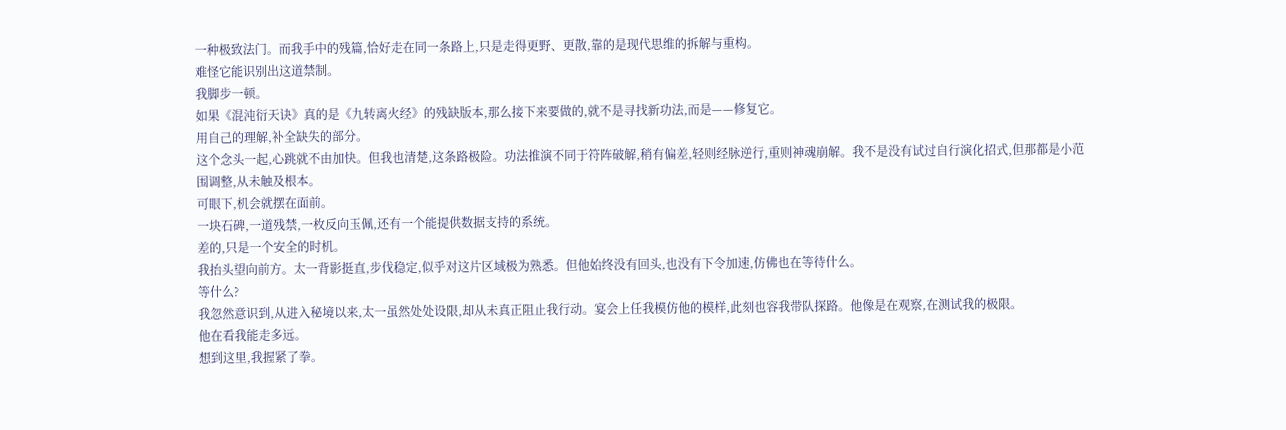一种极致法门。而我手中的残篇,恰好走在同一条路上,只是走得更野、更散,靠的是现代思维的拆解与重构。
难怪它能识别出这道禁制。
我脚步一顿。
如果《混沌衍天诀》真的是《九转离火经》的残缺版本,那么接下来要做的,就不是寻找新功法,而是——修复它。
用自己的理解,补全缺失的部分。
这个念头一起,心跳就不由加快。但我也清楚,这条路极险。功法推演不同于符阵破解,稍有偏差,轻则经脉逆行,重则神魂崩解。我不是没有试过自行演化招式,但那都是小范围调整,从未触及根本。
可眼下,机会就摆在面前。
一块石碑,一道残禁,一枚反向玉佩,还有一个能提供数据支持的系统。
差的,只是一个安全的时机。
我抬头望向前方。太一背影挺直,步伐稳定,似乎对这片区域极为熟悉。但他始终没有回头,也没有下令加速,仿佛也在等待什么。
等什么?
我忽然意识到,从进入秘境以来,太一虽然处处设限,却从未真正阻止我行动。宴会上任我模仿他的模样,此刻也容我带队探路。他像是在观察,在测试我的极限。
他在看我能走多远。
想到这里,我握紧了拳。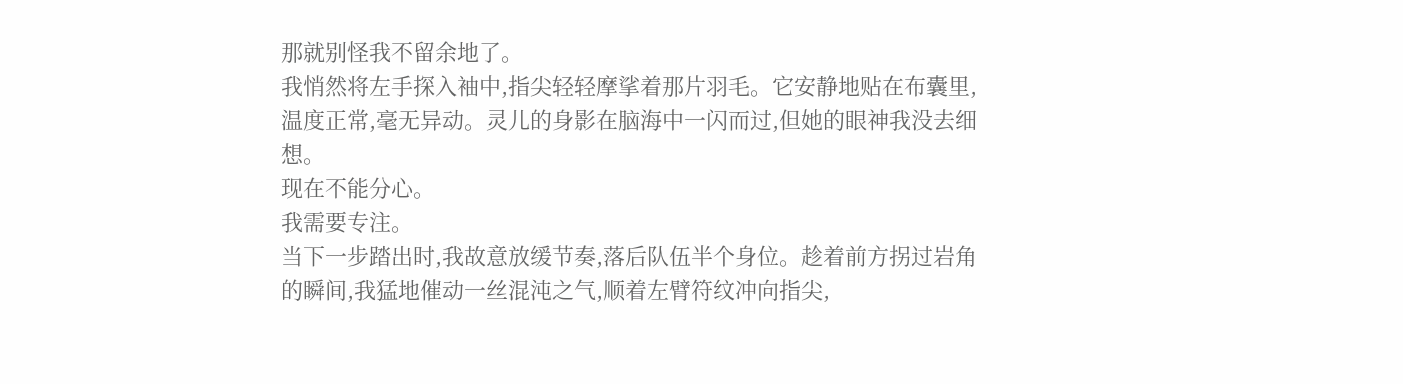那就别怪我不留余地了。
我悄然将左手探入袖中,指尖轻轻摩挲着那片羽毛。它安静地贴在布囊里,温度正常,毫无异动。灵儿的身影在脑海中一闪而过,但她的眼神我没去细想。
现在不能分心。
我需要专注。
当下一步踏出时,我故意放缓节奏,落后队伍半个身位。趁着前方拐过岩角的瞬间,我猛地催动一丝混沌之气,顺着左臂符纹冲向指尖,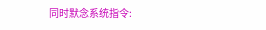同时默念系统指令: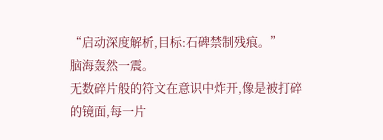“启动深度解析,目标:石碑禁制残痕。”
脑海轰然一震。
无数碎片般的符文在意识中炸开,像是被打碎的镜面,每一片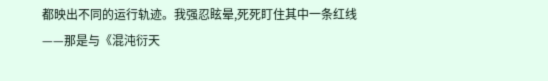都映出不同的运行轨迹。我强忍眩晕,死死盯住其中一条红线——那是与《混沌衍天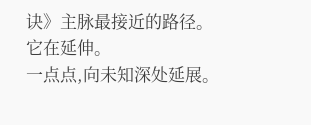诀》主脉最接近的路径。
它在延伸。
一点点,向未知深处延展。